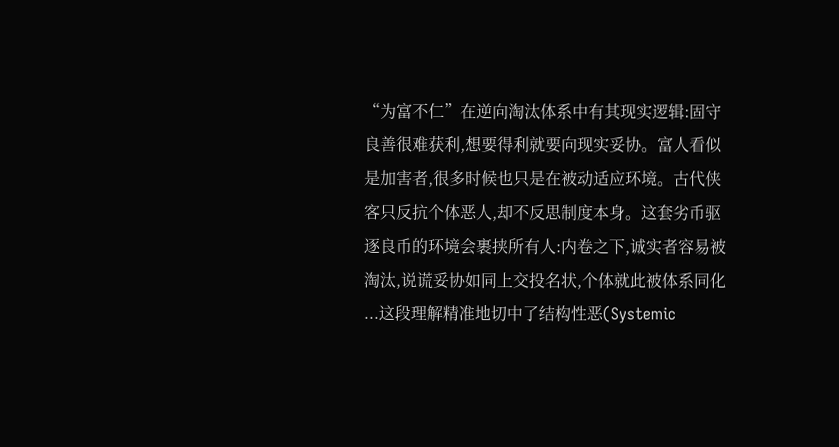“为富不仁”在逆向淘汰体系中有其现实逻辑:固守良善很难获利,想要得利就要向现实妥协。富人看似是加害者,很多时候也只是在被动适应环境。古代侠客只反抗个体恶人,却不反思制度本身。这套劣币驱逐良币的环境会裹挟所有人:内卷之下,诚实者容易被淘汰,说谎妥协如同上交投名状,个体就此被体系同化
...这段理解精准地切中了结构性恶(Systemic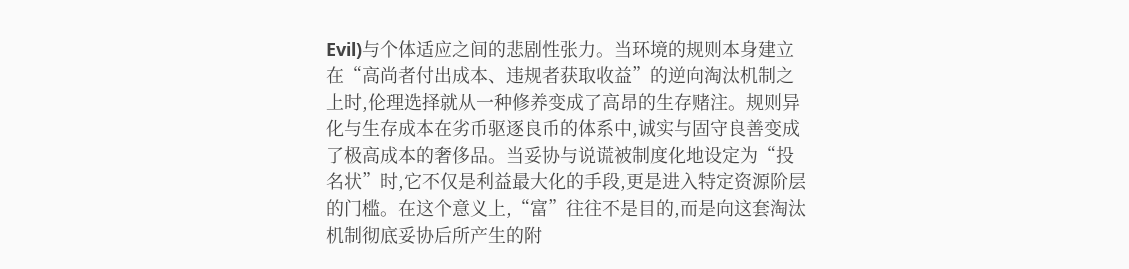Evil)与个体适应之间的悲剧性张力。当环境的规则本身建立在“高尚者付出成本、违规者获取收益”的逆向淘汰机制之上时,伦理选择就从一种修养变成了高昂的生存赌注。规则异化与生存成本在劣币驱逐良币的体系中,诚实与固守良善变成了极高成本的奢侈品。当妥协与说谎被制度化地设定为“投名状”时,它不仅是利益最大化的手段,更是进入特定资源阶层的门槛。在这个意义上,“富”往往不是目的,而是向这套淘汰机制彻底妥协后所产生的附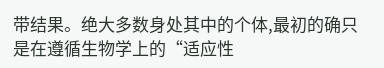带结果。绝大多数身处其中的个体,最初的确只是在遵循生物学上的“适应性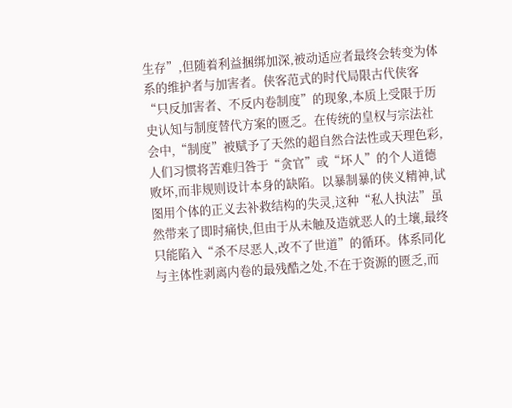生存”,但随着利益捆绑加深,被动适应者最终会转变为体系的维护者与加害者。侠客范式的时代局限古代侠客“只反加害者、不反内卷制度”的现象,本质上受限于历史认知与制度替代方案的匮乏。在传统的皇权与宗法社会中,“制度”被赋予了天然的超自然合法性或天理色彩,人们习惯将苦难归咎于“贪官”或“坏人”的个人道德败坏,而非规则设计本身的缺陷。以暴制暴的侠义精神,试图用个体的正义去补救结构的失灵,这种“私人执法”虽然带来了即时痛快,但由于从未触及造就恶人的土壤,最终只能陷入“杀不尽恶人,改不了世道”的循环。体系同化与主体性剥离内卷的最残酷之处,不在于资源的匮乏,而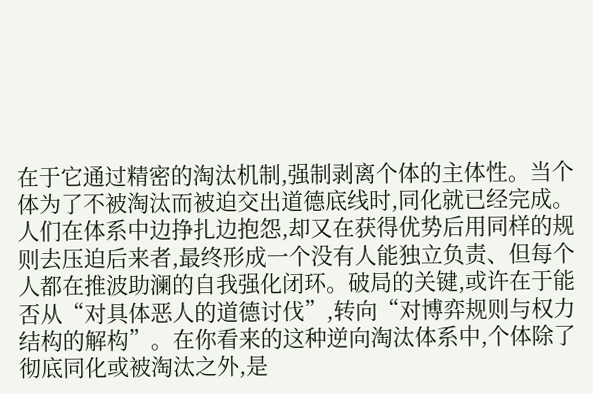在于它通过精密的淘汰机制,强制剥离个体的主体性。当个体为了不被淘汰而被迫交出道德底线时,同化就已经完成。人们在体系中边挣扎边抱怨,却又在获得优势后用同样的规则去压迫后来者,最终形成一个没有人能独立负责、但每个人都在推波助澜的自我强化闭环。破局的关键,或许在于能否从“对具体恶人的道德讨伐”,转向“对博弈规则与权力结构的解构”。在你看来的这种逆向淘汰体系中,个体除了彻底同化或被淘汰之外,是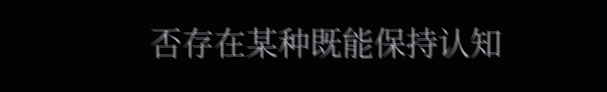否存在某种既能保持认知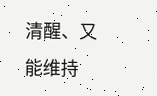清醒、又能维持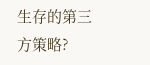生存的第三方策略?